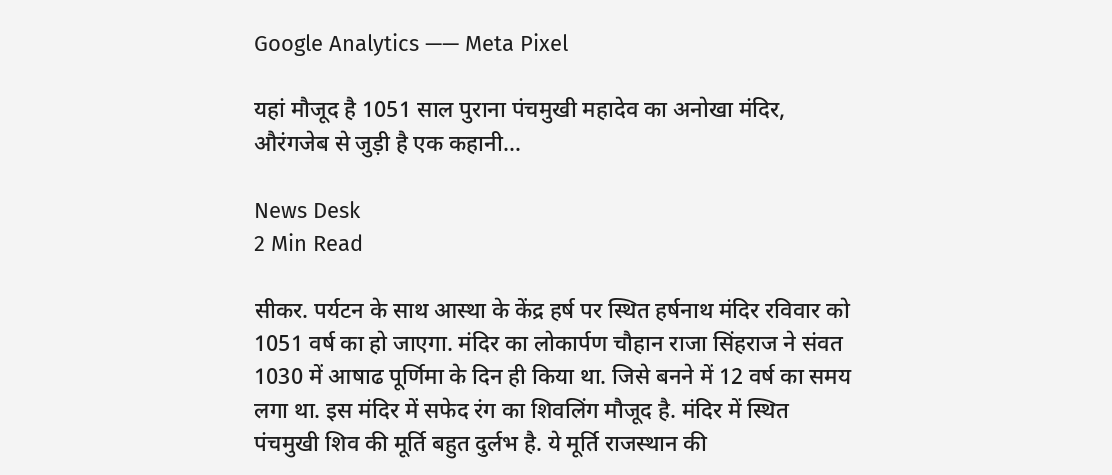Google Analytics —— Meta Pixel

यहां मौजूद है 1051 साल पुराना पंचमुखी महादेव का अनोखा मंदिर, औरंगजेब से जुड़ी है एक कहानी…

News Desk
2 Min Read

सीकर. पर्यटन के साथ आस्था के केंद्र हर्ष पर स्थित हर्षनाथ मंदिर रविवार को 1051 वर्ष का हो जाएगा. मंदिर का लोकार्पण चौहान राजा सिंहराज ने संवत 1030 में आषाढ पूर्णिमा के दिन ही किया था. जिसे बनने में 12 वर्ष का समय लगा था. इस मंदिर में सफेद रंग का शिवलिंग मौजूद है. मंदिर में स्थित पंचमुखी शिव की मूर्ति बहुत दुर्लभ है. ये मूर्ति राजस्थान की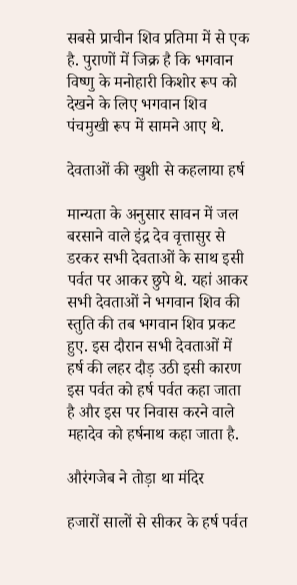सबसे प्राचीन शिव प्रतिमा में से एक है. पुराणों में जिक्र है कि भगवान विष्णु के मनोहारी किशोर रूप को देखने के लिए भगवान शिव पंचमुखी रूप में सामने आए थे.

देवताओं की खुशी से कहलाया हर्ष

मान्यता के अनुसार सावन में जल बरसाने वाले इंद्र देव वृत्तासुर से डरकर सभी देवताओं के साथ इसी पर्वत पर आकर छुपे थे. यहां आकर सभी देवताओं ने भगवान शिव की स्तुति की तब भगवान शिव प्रकट हुए. इस दौरान सभी देवताओं में हर्ष की लहर दौड़ उठी इसी कारण इस पर्वत को हर्ष पर्वत कहा जाता है और इस पर निवास करने वाले महादेव को हर्षनाथ कहा जाता है.

औरंगजेब ने तोड़ा था मंदिर

हजारों सालों से सीकर के हर्ष पर्वत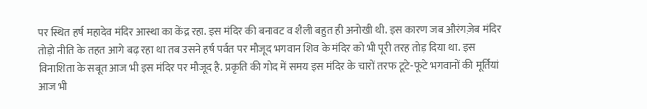पर स्थित हर्ष महादेव मंदिर आस्था का केंद्र रहा. इस मंदिर की बनावट व शैली बहुत ही अनोखी थी. इस कारण जब औरंगज़ेब मंदिर तोड़ो नीति के तहत आगे बढ़ रहा था तब उसने हर्ष पर्वत पर मौजूद भगवान शिव के मंदिर को भी पूरी तरह तोड़ दिया था. इस विनाशिता के सबूत आज भी इस मंदिर पर मौजूद है. प्रकृति की गोद में समय इस मंदिर के चारों तरफ टूटे-फूटे भगवानों की मूर्तियां आज भी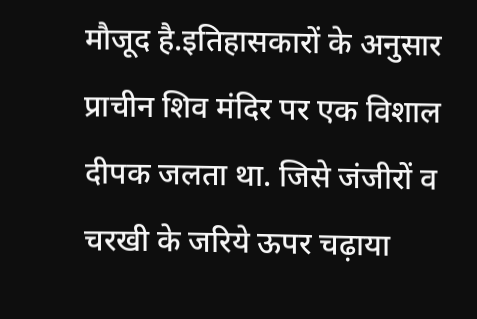मौजूद है.इतिहासकारों के अनुसार प्राचीन शिव मंदिर पर एक विशाल दीपक जलता था. जिसे जंजीरों व चरखी के जरिये ऊपर चढ़ाया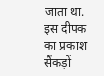जाता था. इस दीपक का प्रकाश सैंकड़ों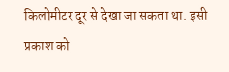किलोमीटर दूर से देखा जा सकता था. इसी प्रकाश को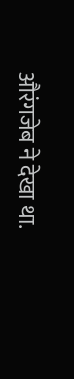औरंगजेब ने देखा था.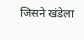जिसने खंडेला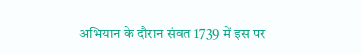अभियान के दौरान संवत 1739 में इस पर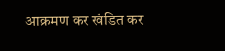आक्रमण कर खंडित कर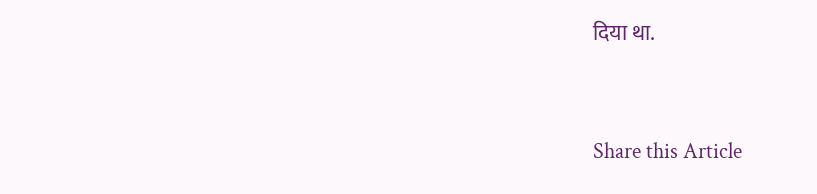दिया था.


Share this Article